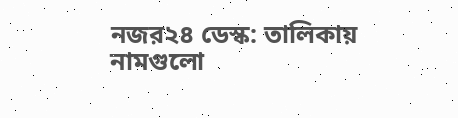নজর২৪ ডেস্ক: তালিকায় নামগুলো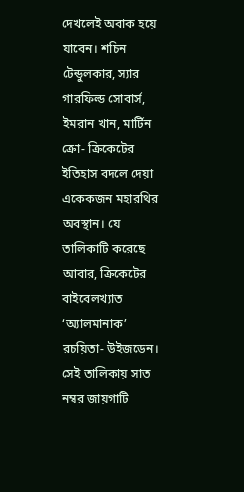দেখলেই অবাক হয়ে যাবেন। শচিন টেন্ডুলকার, স্যার গারফিল্ড সোবার্স, ইমরান খান, মার্টিন ক্রো- ক্রিকেটের ইতিহাস বদলে দেয়া একেকজন মহারথির অবস্থান। যে তালিকাটি করেছে আবার, ক্রিকেটের বাইবেলখ্যাত ‘অ্যালমানাক’ রচয়িতা- উইজডেন।
সেই তালিকায় সাত নম্বর জায়গাটি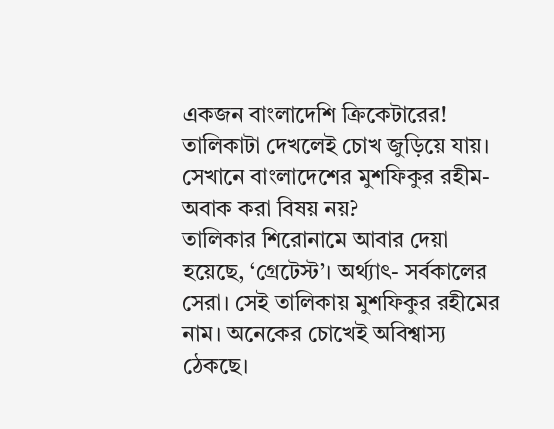একজন বাংলাদেশি ক্রিকেটারের! তালিকাটা দেখলেই চোখ জুড়িয়ে যায়। সেখানে বাংলাদেশের মুশফিকুর রহীম- অবাক করা বিষয় নয়?
তালিকার শিরোনামে আবার দেয়া হয়েছে, ‘গ্রেটেস্ট’। অর্থ্যাৎ- সর্বকালের সেরা। সেই তালিকায় মুশফিকুর রহীমের নাম। অনেকের চোখেই অবিশ্বাস্য ঠেকছে।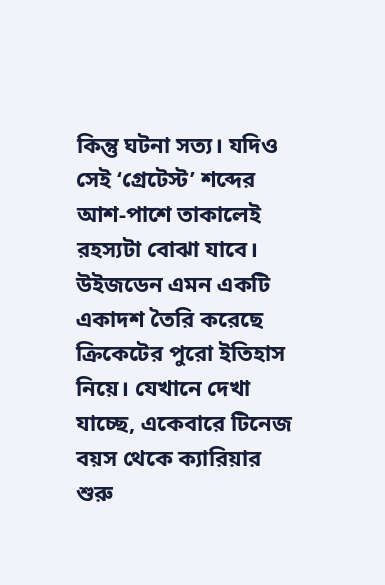কিন্তু ঘটনা সত্য। যদিও সেই ‘গ্রেটেস্ট’ শব্দের আশ-পাশে তাকালেই রহস্যটা বোঝা যাবে।
উইজডেন এমন একটি একাদশ তৈরি করেছে ক্রিকেটের পুরো ইতিহাস নিয়ে। যেখানে দেখা যাচ্ছে, একেবারে টিনেজ বয়স থেকে ক্যারিয়ার শুরু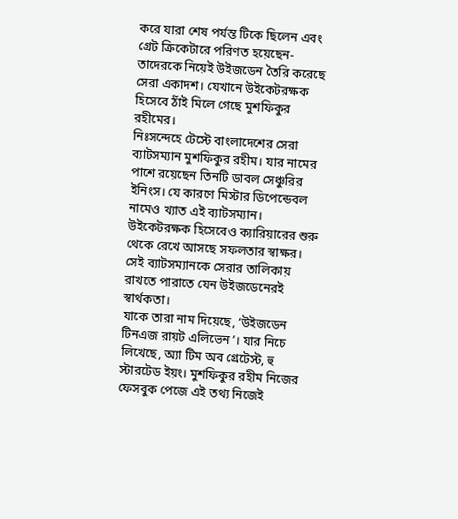করে যারা শেষ পর্যন্ত টিকে ছিলেন এবং গ্রেট ক্রিকেটারে পরিণত হয়েছেন- তাদেরকে নিয়েই উইজডেন তৈরি করেছে সেরা একাদশ। যেখানে উইকেটরক্ষক হিসেবে ঠাঁই মিলে গেছে মুশফিকুর রহীমের।
নিঃসন্দেহে টেস্টে বাংলাদেশের সেরা ব্যাটসম্যান মুশফিকুর রহীম। যার নামের পাশে রয়েছেন তিনটি ডাবল সেঞ্চুরির ইনিংস। যে কারণে মিস্টার ডিপেন্ডেবল নামেও খ্যাত এই ব্যাটসম্যান। উইকেটরক্ষক হিসেবেও ক্যারিয়ারের শুরু থেকে রেখে আসছে সফলতার স্বাক্ষর। সেই ব্যাটসম্যানকে সেরার তালিকায় রাখতে পারাতে যেন উইজডেনেরই স্বার্থকতা।
যাকে তারা নাম দিয়েছে, ‘উইজডেন টিনএজ রায়ট এলিভেন’। যার নিচে লিখেছে, অ্যা টিম অব গ্রেটেস্ট, হু স্টারটেড ইয়ং। মুশফিকুর রহীম নিজের ফেসবুক পেজে এই তথ্য নিজেই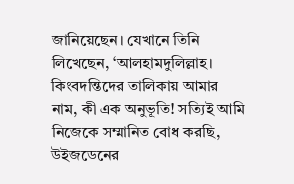জানিয়েছেন। যেখানে তিনি লিখেছেন, ‘আলহামদুলিল্লাহ। কিংবদন্তিদের তালিকায় আমার নাম, কী এক অনুভূতি! সত্যিই আমি নিজেকে সম্মানিত বোধ করছি, উইজডেনের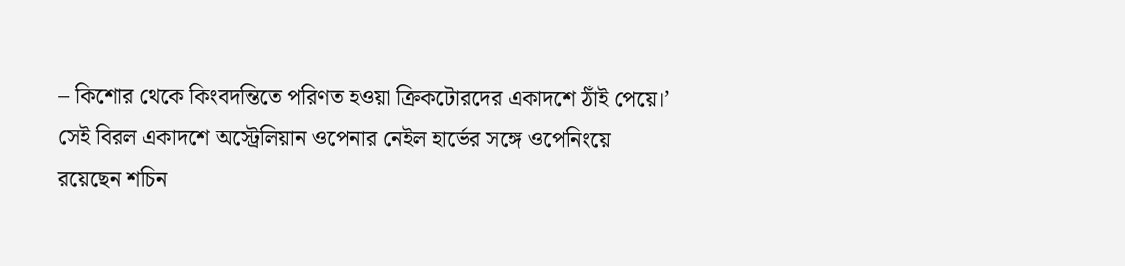– কিশোর থেকে কিংবদন্তিতে পরিণত হওয়া ক্রিকটোরদের একাদশে ঠাঁই পেয়ে।’
সেই বিরল একাদশে অস্ট্রেলিয়ান ওপেনার নেইল হার্ভের সঙ্গে ওপেনিংয়ে রয়েছেন শচিন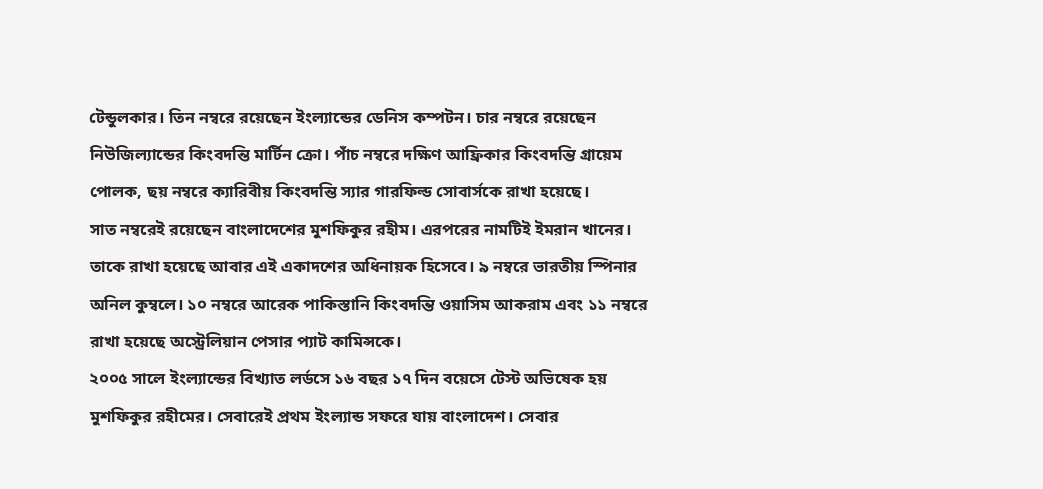টেন্ডুলকার। তিন নম্বরে রয়েছেন ইংল্যান্ডের ডেনিস কম্পটন। চার নম্বরে রয়েছেন নিউজিল্যান্ডের কিংবদন্তি মার্টিন ক্রো। পাঁচ নম্বরে দক্ষিণ আফ্রিকার কিংবদন্তি গ্রায়েম পোলক, ছয় নম্বরে ক্যারিবীয় কিংবদন্তি স্যার গারফিল্ড সোবার্সকে রাখা হয়েছে।
সাত নম্বরেই রয়েছেন বাংলাদেশের মুশফিকুর রহীম। এরপরের নামটিই ইমরান খানের। তাকে রাখা হয়েছে আবার এই একাদশের অধিনায়ক হিসেবে। ৯ নম্বরে ভারতীয় স্পিনার অনিল কুম্বলে। ১০ নম্বরে আরেক পাকিস্তানি কিংবদন্তি ওয়াসিম আকরাম এবং ১১ নম্বরে রাখা হয়েছে অস্ট্রেলিয়ান পেসার প্যাট কামিন্সকে।
২০০৫ সালে ইংল্যান্ডের বিখ্যাত লর্ডসে ১৬ বছর ১৭ দিন বয়েসে টেস্ট অভিষেক হয় মুশফিকুর রহীমের। সেবারেই প্রথম ইংল্যান্ড সফরে যায় বাংলাদেশ। সেবার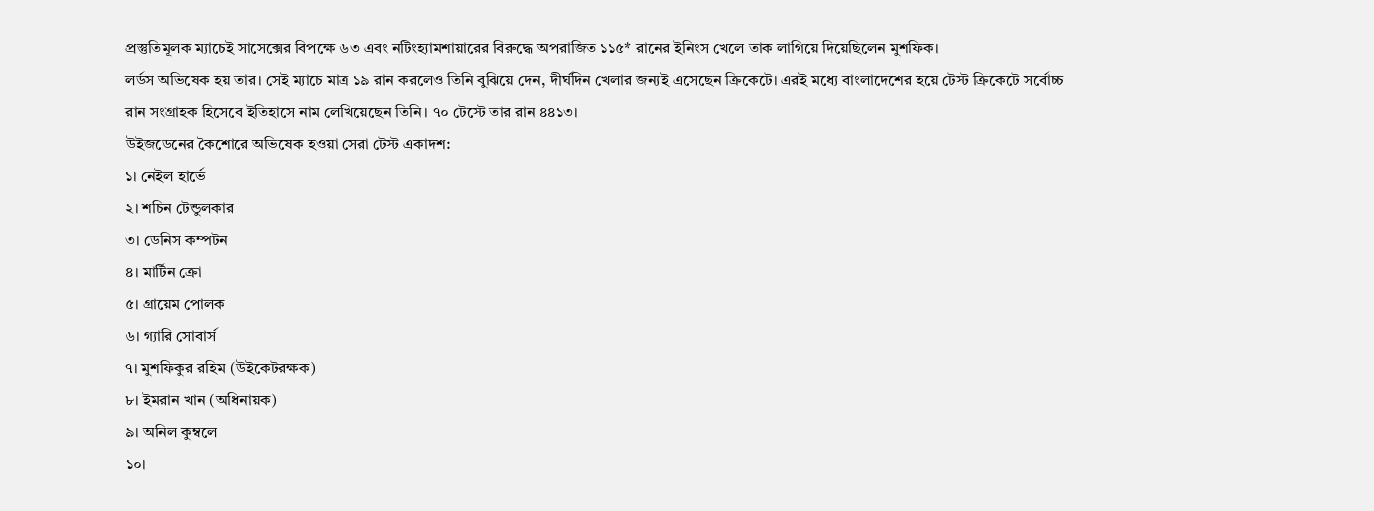প্রস্তুতিমূলক ম্যাচেই সাসেক্সের বিপক্ষে ৬৩ এবং নটিংহ্যামশায়ারের বিরুদ্ধে অপরাজিত ১১৫* রানের ইনিংস খেলে তাক লাগিয়ে দিয়েছিলেন মুশফিক।
লর্ডস অভিষেক হয় তার। সেই ম্যাচে মাত্র ১৯ রান করলেও তিনি বুঝিয়ে দেন, দীর্ঘদিন খেলার জন্যই এসেছেন ক্রিকেটে। এরই মধ্যে বাংলাদেশের হয়ে টেস্ট ক্রিকেটে সর্বোচ্চ রান সংগ্রাহক হিসেবে ইতিহাসে নাম লেখিয়েছেন তিনি। ৭০ টেস্টে তার রান ৪৪১৩।
উইজডেনের কৈশোরে অভিষেক হওয়া সেরা টেস্ট একাদশ:
১। নেইল হার্ভে
২। শচিন টেন্ডুলকার
৩। ডেনিস কম্পটন
৪। মার্টিন ক্রো
৫। গ্রায়েম পোলক
৬। গ্যারি সোবার্স
৭। মুশফিকুর রহিম (উইকেটরক্ষক)
৮। ইমরান খান (অধিনায়ক)
৯। অনিল কুম্বলে
১০।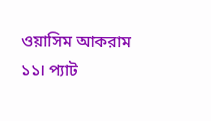ওয়াসিম আকরাম
১১। প্যাট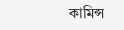কামিন্স